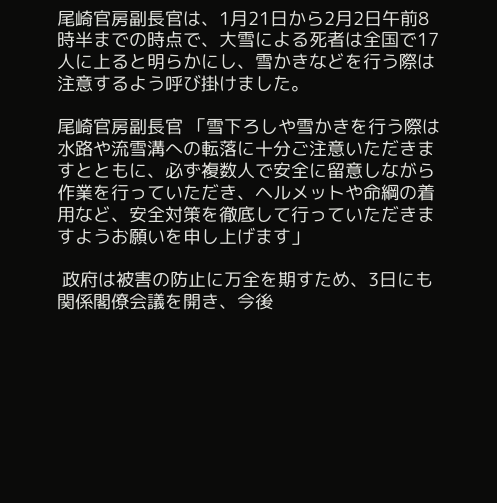尾崎官房副長官は、1月21日から2月2日午前8時半までの時点で、大雪による死者は全国で17人に上ると明らかにし、雪かきなどを行う際は注意するよう呼び掛けました。

尾崎官房副長官 「雪下ろしや雪かきを行う際は水路や流雪溝への転落に十分ご注意いただきますとともに、必ず複数人で安全に留意しながら作業を行っていただき、ヘルメットや命綱の着用など、安全対策を徹底して行っていただきますようお願いを申し上げます」

 政府は被害の防止に万全を期すため、3日にも関係閣僚会議を開き、今後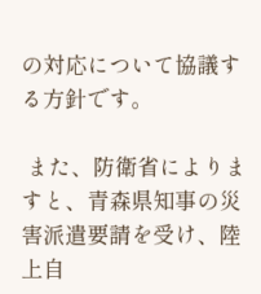の対応について協議する方針です。

 また、防衛省によりますと、青森県知事の災害派遣要請を受け、陸上自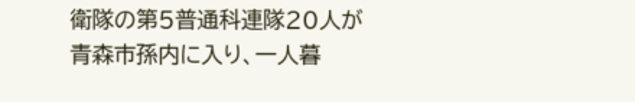衛隊の第5普通科連隊20人が青森市孫内に入り、一人暮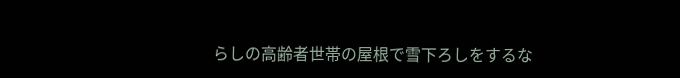らしの高齢者世帯の屋根で雪下ろしをするな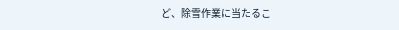ど、除雪作業に当たるこ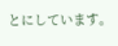とにしています。